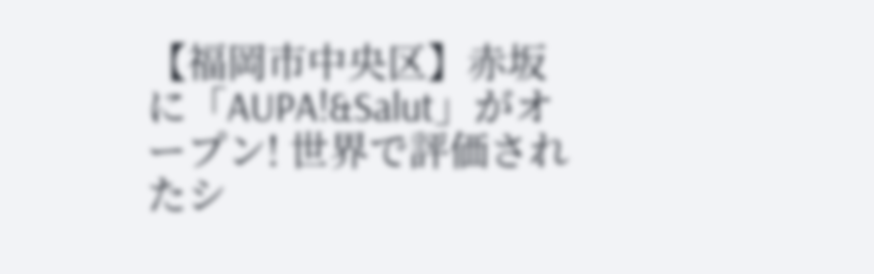【福岡市中央区】赤坂に「AUPA!&Salut」がオープン! 世界で評価されたシ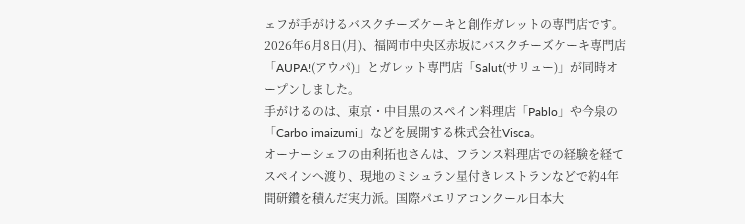ェフが手がけるバスクチーズケーキと創作ガレットの専門店です。
2026年6月8日(月)、福岡市中央区赤坂にバスクチーズケーキ専門店「AUPA!(アウパ)」とガレット専門店「Salut(サリュー)」が同時オープンしました。
手がけるのは、東京・中目黒のスペイン料理店「Pablo」や今泉の「Carbo imaizumi」などを展開する株式会社Visca。
オーナーシェフの由利拓也さんは、フランス料理店での経験を経てスペインへ渡り、現地のミシュラン星付きレストランなどで約4年間研鑽を積んだ実力派。国際パエリアコンクール日本大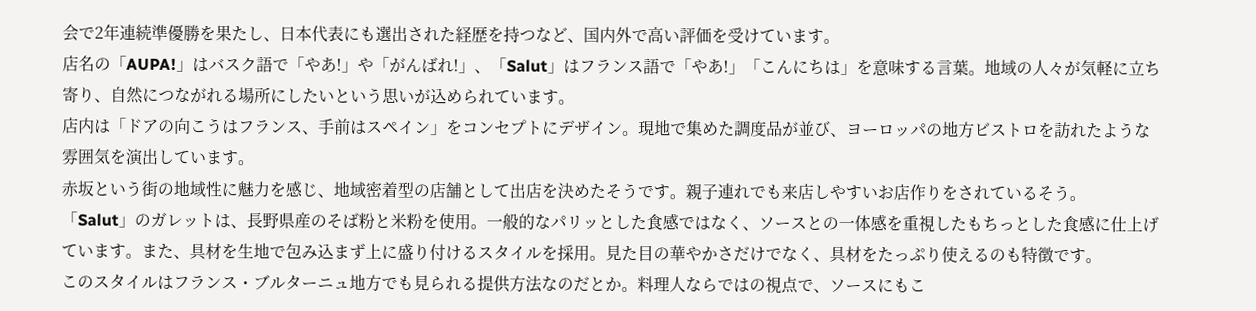会で2年連続準優勝を果たし、日本代表にも選出された経歴を持つなど、国内外で高い評価を受けています。
店名の「AUPA!」はバスク語で「やあ!」や「がんばれ!」、「Salut」はフランス語で「やあ!」「こんにちは」を意味する言葉。地域の人々が気軽に立ち寄り、自然につながれる場所にしたいという思いが込められています。
店内は「ドアの向こうはフランス、手前はスペイン」をコンセプトにデザイン。現地で集めた調度品が並び、ヨーロッパの地方ビストロを訪れたような雰囲気を演出しています。
赤坂という街の地域性に魅力を感じ、地域密着型の店舗として出店を決めたそうです。親子連れでも来店しやすいお店作りをされているそう。
「Salut」のガレットは、長野県産のそば粉と米粉を使用。一般的なパリッとした食感ではなく、ソースとの一体感を重視したもちっとした食感に仕上げています。また、具材を生地で包み込まず上に盛り付けるスタイルを採用。見た目の華やかさだけでなく、具材をたっぷり使えるのも特徴です。
このスタイルはフランス・ブルターニュ地方でも見られる提供方法なのだとか。料理人ならではの視点で、ソースにもこ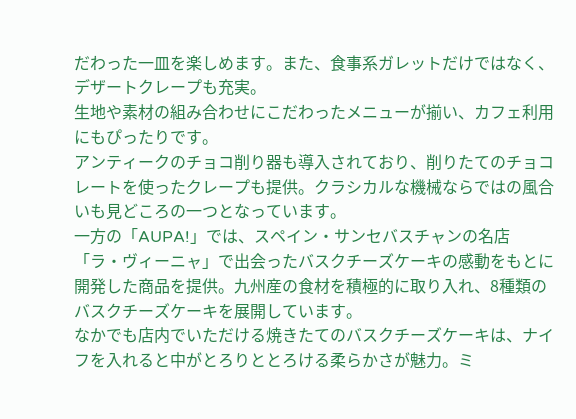だわった一皿を楽しめます。また、食事系ガレットだけではなく、デザートクレープも充実。
生地や素材の組み合わせにこだわったメニューが揃い、カフェ利用にもぴったりです。
アンティークのチョコ削り器も導入されており、削りたてのチョコレートを使ったクレープも提供。クラシカルな機械ならではの風合いも見どころの一つとなっています。
一方の「AUPA!」では、スペイン・サンセバスチャンの名店「ラ・ヴィーニャ」で出会ったバスクチーズケーキの感動をもとに開発した商品を提供。九州産の食材を積極的に取り入れ、8種類のバスクチーズケーキを展開しています。
なかでも店内でいただける焼きたてのバスクチーズケーキは、ナイフを入れると中がとろりととろける柔らかさが魅力。ミ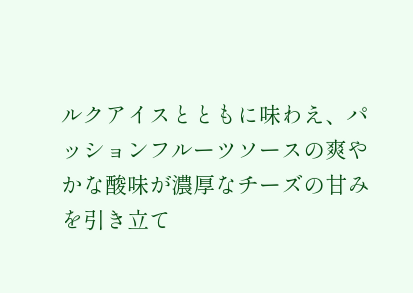ルクアイスとともに味わえ、パッションフルーツソースの爽やかな酸味が濃厚なチーズの甘みを引き立て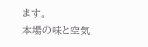ます。
本場の味と空気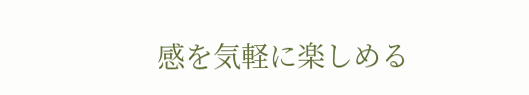感を気軽に楽しめる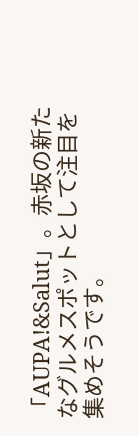「AUPA!&Salut」。赤坂の新たなグルメスポットとして注目を集めそうです。